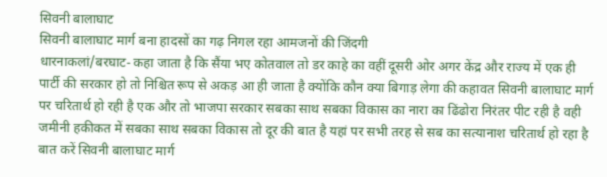सिवनी बालाघाट
सिवनी बालाघाट मार्ग बना हादसों का गढ़ निगल रहा आमजनों की जिंदगी
धारनाकलां/बरघाट- कहा जाता है कि सैंया भए कोतवाल तो डर काहे का वहीं दूसरी ओर अगर केंद्र और राज्य में एक ही पार्टी की सरकार हो तो निश्चित रूप से अकड़ आ ही जाता है क्योंकि कौन क्या बिगाड़ लेगा की कहावत सिवनी बालाघाट मार्ग पर चरितार्थ हो रही है एक और तो भाजपा सरकार सबका साथ सबका विकास का नारा का ढिंढोरा निरंतर पीट रही है वही जमीनी हकीकत में सबका साथ सबका विकास तो दूर की बात है यहां पर सभी तरह से सब का सत्यानाश चरितार्थ हो रहा है बात करें सिवनी बालाघाट मार्ग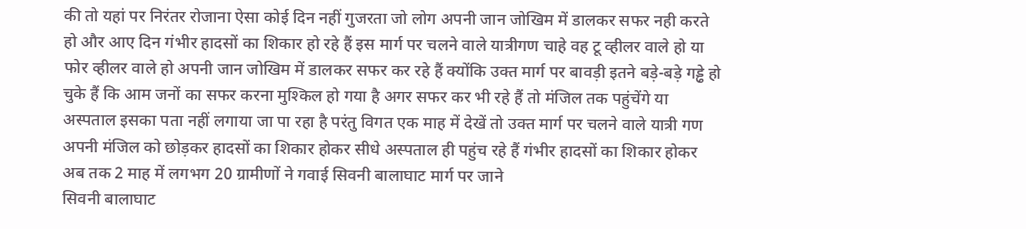की तो यहां पर निरंतर रोजाना ऐसा कोई दिन नहीं गुजरता जो लोग अपनी जान जोखिम में डालकर सफर नही करते हो और आए दिन गंभीर हादसों का शिकार हो रहे हैं इस मार्ग पर चलने वाले यात्रीगण चाहे वह टू व्हीलर वाले हो या फोर व्हीलर वाले हो अपनी जान जोखिम में डालकर सफर कर रहे हैं क्योंकि उक्त मार्ग पर बावड़ी इतने बड़े-बड़े गड्ढे हो चुके हैं कि आम जनों का सफर करना मुश्किल हो गया है अगर सफर कर भी रहे हैं तो मंजिल तक पहुंचेंगे या अस्पताल इसका पता नहीं लगाया जा पा रहा है परंतु विगत एक माह में देखें तो उक्त मार्ग पर चलने वाले यात्री गण अपनी मंजिल को छोड़कर हादसों का शिकार होकर सीधे अस्पताल ही पहुंच रहे हैं गंभीर हादसों का शिकार होकर
अब तक 2 माह में लगभग 20 ग्रामीणों ने गवाई सिवनी बालाघाट मार्ग पर जाने
सिवनी बालाघाट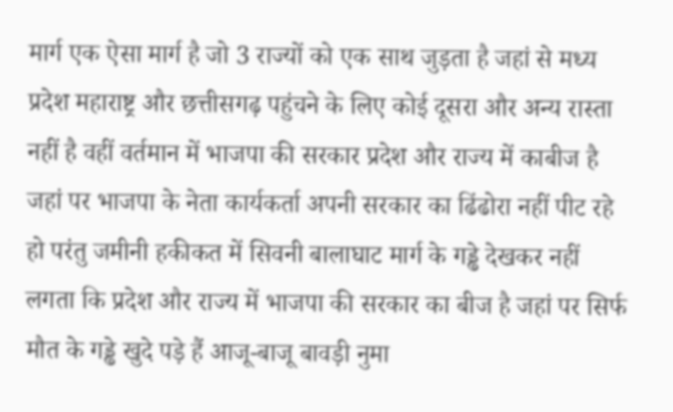मार्ग एक ऐसा मार्ग है जो 3 राज्यों को एक साथ जुड़ता है जहां से मध्य प्रदेश महाराष्ट्र और छत्तीसगढ़ पहुंचने के लिए कोई दूसरा और अन्य रास्ता नहीं है वहीं वर्तमान में भाजपा की सरकार प्रदेश और राज्य में काबीज है जहां पर भाजपा के नेता कार्यकर्ता अपनी सरकार का ढिंढोरा नहीं पीट रहे हो परंतु जमीनी हकीकत में सिवनी बालाघाट मार्ग के गड्ढे देखकर नहीं लगता कि प्रदेश और राज्य में भाजपा की सरकार का बीज है जहां पर सिर्फ मौत के गड्ढे खुदे पड़े हैं आजू-बाजू बावड़ी नुमा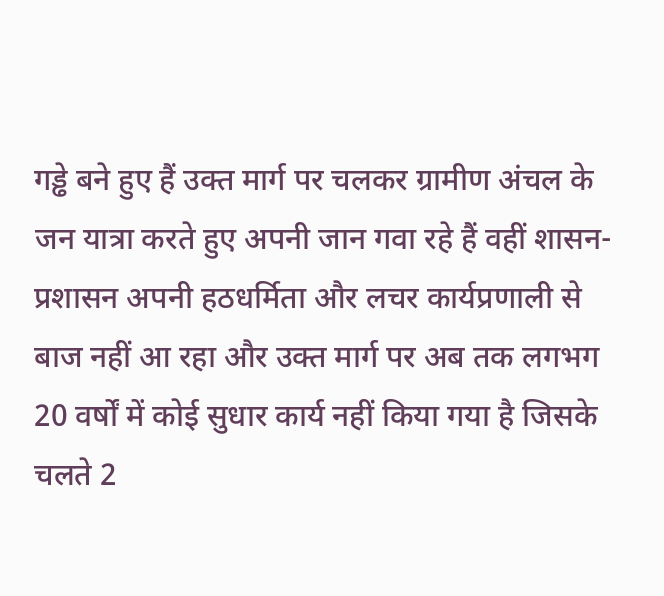गड्ढे बने हुए हैं उक्त मार्ग पर चलकर ग्रामीण अंचल के जन यात्रा करते हुए अपनी जान गवा रहे हैं वहीं शासन-प्रशासन अपनी हठधर्मिता और लचर कार्यप्रणाली से बाज नहीं आ रहा और उक्त मार्ग पर अब तक लगभग 20 वर्षों में कोई सुधार कार्य नहीं किया गया है जिसके चलते 2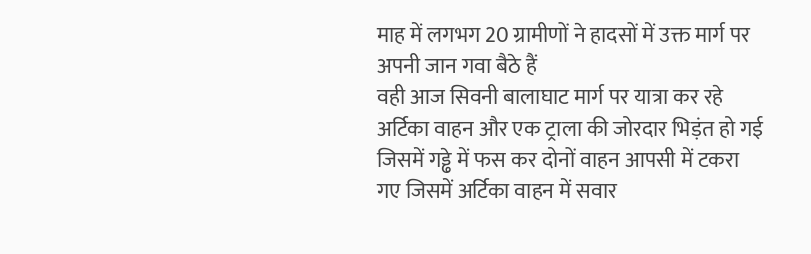माह में लगभग 20 ग्रामीणों ने हादसों में उक्त मार्ग पर अपनी जान गवा बैठे हैं
वही आज सिवनी बालाघाट मार्ग पर यात्रा कर रहे अर्टिका वाहन और एक ट्राला की जोरदार भिड़ंत हो गई जिसमें गड्ढे में फस कर दोनों वाहन आपसी में टकरा गए जिसमें अर्टिका वाहन में सवार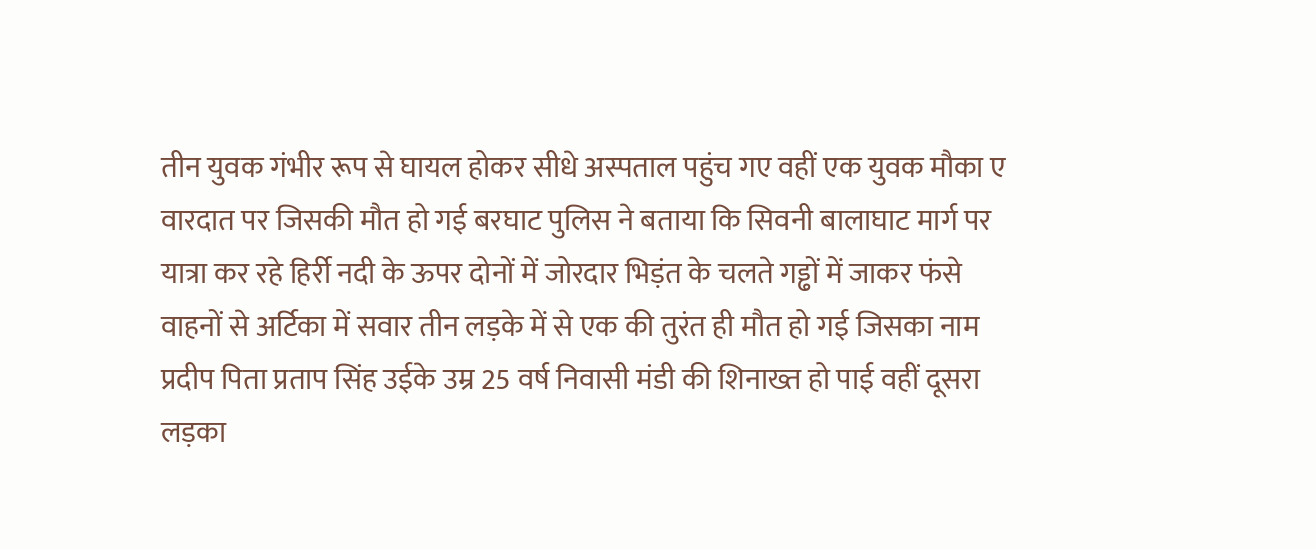तीन युवक गंभीर रूप से घायल होकर सीधे अस्पताल पहुंच गए वहीं एक युवक मौका ए वारदात पर जिसकी मौत हो गई बरघाट पुलिस ने बताया कि सिवनी बालाघाट मार्ग पर यात्रा कर रहे हिर्री नदी के ऊपर दोनों में जोरदार भिड़ंत के चलते गड्ढों में जाकर फंसे वाहनों से अर्टिका में सवार तीन लड़के में से एक की तुरंत ही मौत हो गई जिसका नाम प्रदीप पिता प्रताप सिंह उईके उम्र 25 वर्ष निवासी मंडी की शिनाख्त हो पाई वहीं दूसरा लड़का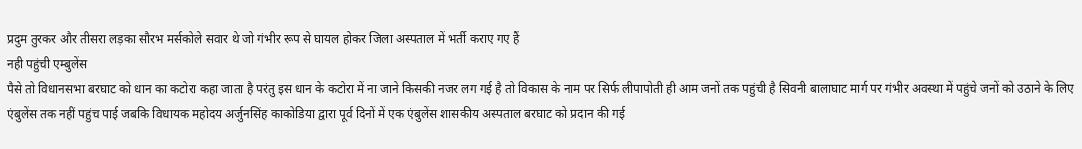प्रदुम तुरकर और तीसरा लड़का सौरभ मर्सकोले सवार थे जो गंभीर रूप से घायल होकर जिला अस्पताल में भर्ती कराए गए हैं
नही पहुंची एम्बुलेंस
पैसे तो विधानसभा बरघाट को धान का कटोरा कहा जाता है परंतु इस धान के कटोरा में ना जाने किसकी नजर लग गई है तो विकास के नाम पर सिर्फ लीपापोती ही आम जनों तक पहुंची है सिवनी बालाघाट मार्ग पर गंभीर अवस्था में पहुंचे जनों को उठाने के लिए एंबुलेंस तक नहीं पहुंच पाई जबकि विधायक महोदय अर्जुनसिंह काकोडिया द्वारा पूर्व दिनों में एक एंबुलेंस शासकीय अस्पताल बरघाट को प्रदान की गई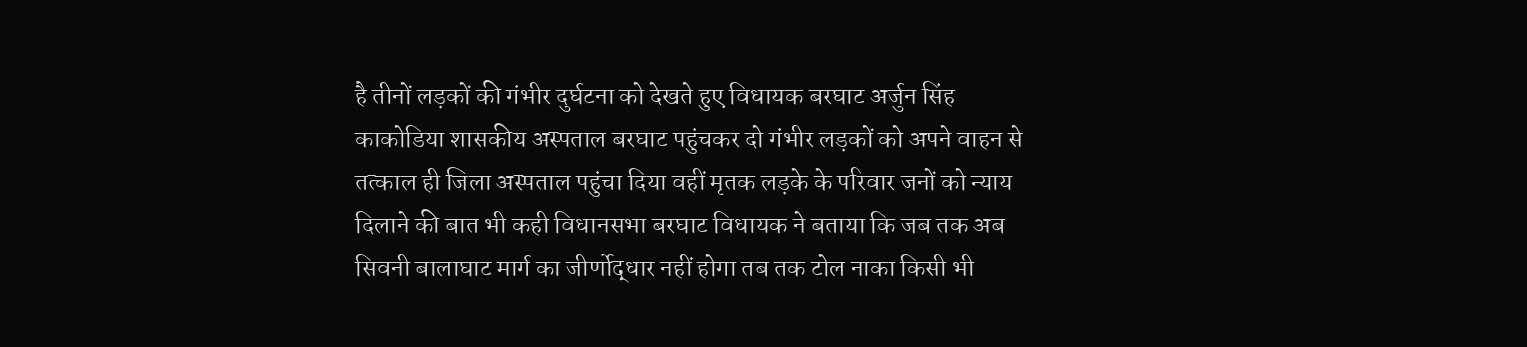है तीनों लड़कों की गंभीर दुर्घटना को देखते हुए विधायक बरघाट अर्जुन सिंह काकोडिया शासकीय अस्पताल बरघाट पहुंचकर दो गंभीर लड़कों को अपने वाहन से तत्काल ही जिला अस्पताल पहुंचा दिया वहीं मृतक लड़के के परिवार जनों को न्याय दिलाने की बात भी कही विधानसभा बरघाट विधायक ने बताया कि जब तक अब सिवनी बालाघाट मार्ग का जीर्णोद्धार नहीं होगा तब तक टोल नाका किसी भी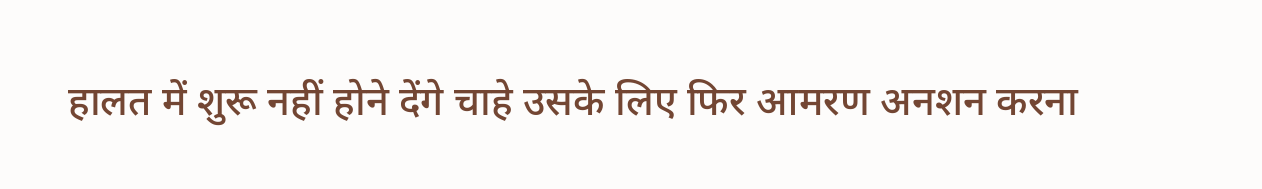हालत में शुरू नहीं होने देंगे चाहे उसके लिए फिर आमरण अनशन करना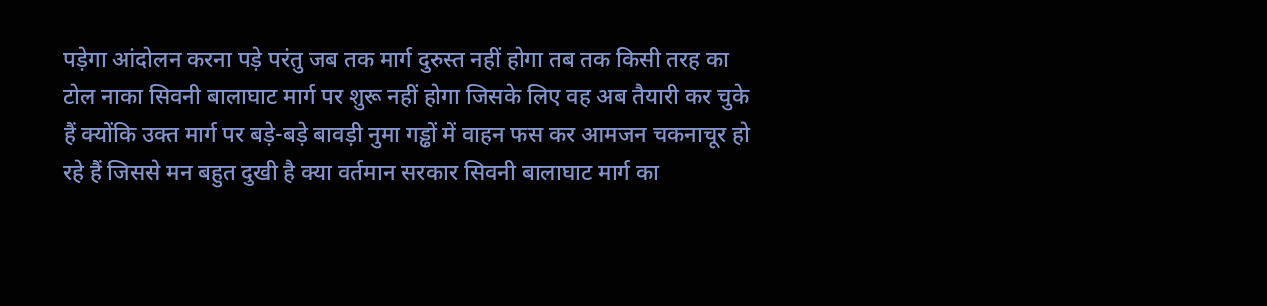पड़ेगा आंदोलन करना पड़े परंतु जब तक मार्ग दुरुस्त नहीं होगा तब तक किसी तरह का टोल नाका सिवनी बालाघाट मार्ग पर शुरू नहीं होगा जिसके लिए वह अब तैयारी कर चुके हैं क्योंकि उक्त मार्ग पर बड़े-बड़े बावड़ी नुमा गड्ढों में वाहन फस कर आमजन चकनाचूर हो रहे हैं जिससे मन बहुत दुखी है क्या वर्तमान सरकार सिवनी बालाघाट मार्ग का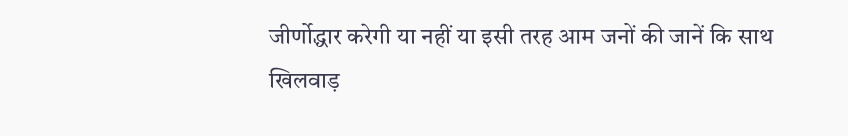जीर्णोद्धार करेगी या नहीं या इसी तरह आम जनों की जानें कि साथ खिलवाड़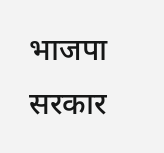भाजपा सरकार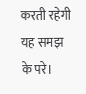करती रहेगी यह समझ के परे।